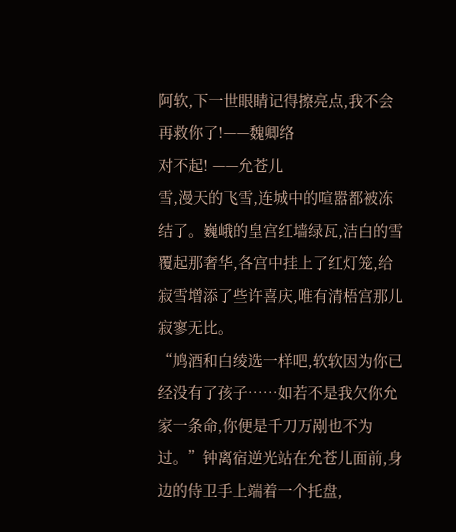阿软,下一世眼睛记得擦亮点,我不会再救你了!——魏卿络
对不起! ——允苍儿
雪,漫天的飞雪,连城中的喧嚣都被冻结了。巍峨的皇宫红墙绿瓦,洁白的雪覆起那奢华,各宫中挂上了红灯笼,给寂雪增添了些许喜庆,唯有清梧宫那儿寂寥无比。
“鸠酒和白绫选一样吧,软软因为你已经没有了孩子……如若不是我欠你允家一条命,你便是千刀万剐也不为过。”钟离宿逆光站在允苍儿面前,身边的侍卫手上端着一个托盘,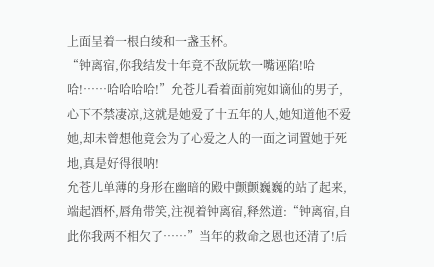上面呈着一根白绫和一盏玉杯。
“钟离宿,你我结发十年竟不敌阮软一嘴诬陷!哈哈!……哈哈哈哈!”允苍儿看着面前宛如谪仙的男子,心下不禁凄凉,这就是她爱了十五年的人,她知道他不爱她,却未曾想他竟会为了心爱之人的一面之词置她于死地,真是好得很呐!
允苍儿单薄的身形在幽暗的殿中颤颤巍巍的站了起来,端起酒杯,唇角带笑,注视着钟离宿,释然道:“钟离宿,自此你我两不相欠了……”当年的救命之恩也还清了!后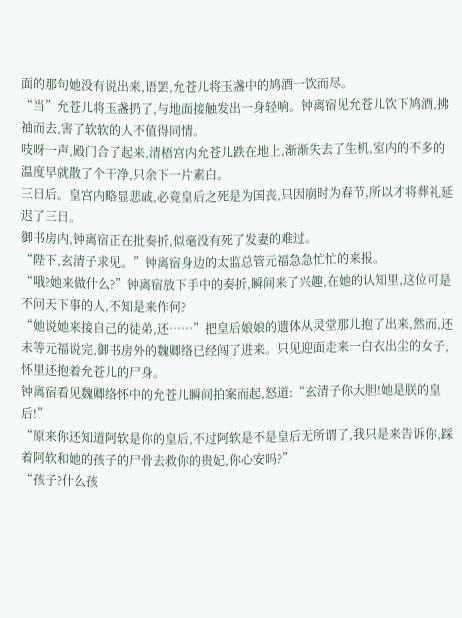面的那句她没有说出来,语罢,允苍儿将玉盏中的鸠酒一饮而尽。
“当”允苍儿将玉盏扔了,与地面接触发出一身轻响。钟离宿见允苍儿饮下鸠酒,拂袖而去,害了软软的人不值得同情。
吱呀一声,殿门合了起来,清梧宫内允苍儿跌在地上,渐渐失去了生机,室内的不多的温度早就散了个干净,只余下一片素白。
三日后。皇宫内略显悲戚,必竟皇后之死是为国丧,只因崩时为春节,所以才将葬礼延迟了三日。
御书房内,钟离宿正在批奏折,似毫没有死了发妻的难过。
“陛下,玄清子求见。”钟离宿身边的太监总管元福急急忙忙的来报。
“哦?她来做什么?”钟离宿放下手中的奏折,瞬间来了兴趣,在她的认知里,这位可是不问天下事的人,不知是来作何?
“她说她来接自己的徒弟,还……”把皇后娘娘的遗体从灵堂那儿抱了出来,然而,还未等元福说完,御书房外的魏卿络已经闯了进来。只见迎面走来一白衣出尘的女子,怀里还抱着允苍儿的尸身。
钟离宿看见魏卿络怀中的允苍儿瞬间拍案而起,怒道:“玄清子你大胆!她是朕的皇后!”
“原来你还知道阿软是你的皇后,不过阿软是不是皇后无所谓了,我只是来告诉你,踩着阿软和她的孩子的尸骨去救你的贵妃,你心安吗?”
“孩子?什么孩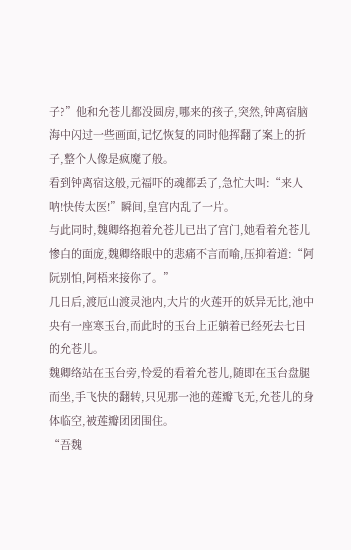子?”他和允苍儿都没圆房,哪来的孩子,突然,钟离宿脑海中闪过一些画面,记忆恢复的同时他挥翻了案上的折子,整个人像是疯魔了般。
看到钟离宿这般,元福吓的魂都丢了,急忙大叫:“来人呐!快传太医!”瞬间,皇宫内乱了一片。
与此同时,魏卿络抱着允苍儿已出了宫门,她看着允苍儿惨白的面庞,魏卿络眼中的悲痛不言而喻,压抑着道:“阿阮别怕,阿梧来接你了。”
几日后,渡厄山渡灵池内,大片的火莲开的妖异无比,池中央有一座寒玉台,而此时的玉台上正躺着已经死去七日的允苍儿。
魏卿络站在玉台旁,怜爱的看着允苍儿,随即在玉台盘腿而坐,手飞快的翻转,只见那一池的莲瓣飞无,允苍儿的身体临空,被莲瓣团团围住。
“吾魏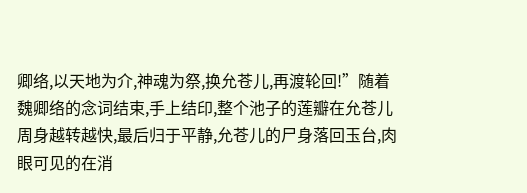卿络,以天地为介,神魂为祭,换允苍儿,再渡轮回!”随着魏卿络的念词结束,手上结印,整个池子的莲瓣在允苍儿周身越转越快,最后归于平静,允苍儿的尸身落回玉台,肉眼可见的在消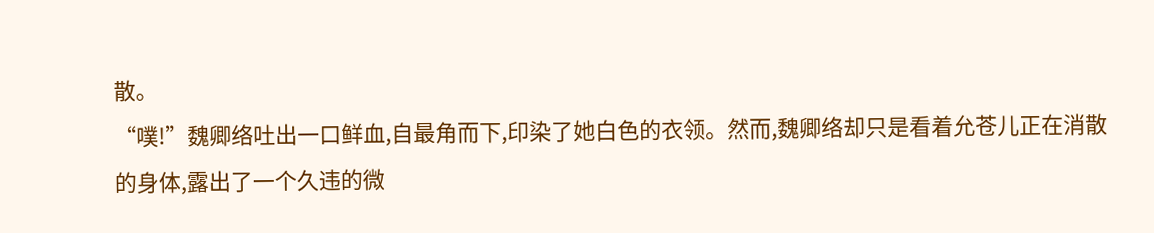散。
“噗!”魏卿络吐出一口鲜血,自最角而下,印染了她白色的衣领。然而,魏卿络却只是看着允苍儿正在消散的身体,露出了一个久违的微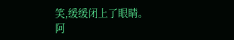笑,缓缓闭上了眼睛。
阿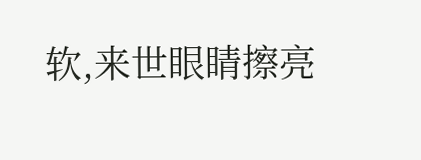软,来世眼睛擦亮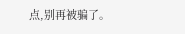点,别再被骗了。